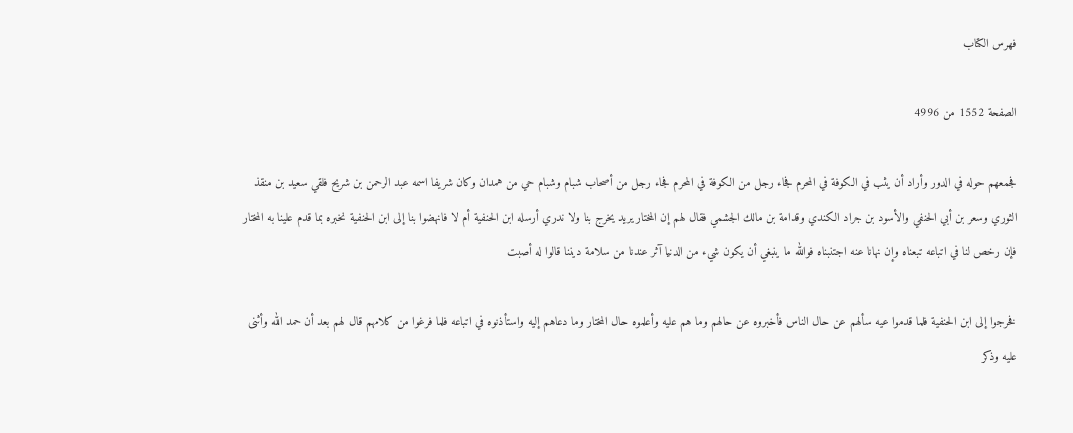فهرس الكتاب

الصفحة 1552 من 4996

فجمعهم حوله في الدور وأراد أن يثب في الكوفة في المحرم فجاء رجل من الكوفة في المحرم فجاء رجل من أصحاب شبام وشبام حي من همدان وكان شريفا اسمه عبد الرحمن بن شريح فلقي سعيد بن منقذ الثوري وسعر بن أبي الحنفي والأسود بن جراد الكندي وقدامة بن مالك الجشمي فقال لهم إن المختار يريد يخرج بنا ولا ندري أرسله ابن الحنفية أم لا فانهضوا بنا إلى ابن الحنفية نخبره بما قدم علينا به المختار فإن رخص لنا في اتباعه تبعناه وإن نهانا عنه اجتنبناه فوالله ما ينبغي أن يكون شيء من الدنيا آثر عندنا من سلامة ديننا قالوا له أصبت

فخرجوا إلى ابن الحنفية فلما قدموا عيه سألهم عن حال الناس فأخبروه عن حالهم وما هم عليه وأعلموه حال المختار وما دعاهم إليه واستأذنوه في اتباعه فلما فرغوا من كلامهم قال لهم بعد أن حمد الله وأثنى عليه وذكر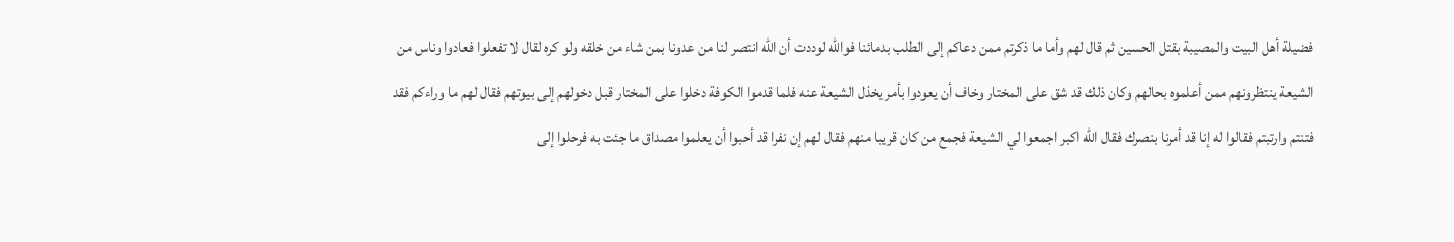فضيلة أهل البيت والمصيبة بقتل الحسين ثم قال لهم وأما ما ذكرتم ممن دعاكم إلى الطلب بدمائنا فوالله لوددت أن الله انتصر لنا من عدونا بمن شاء من خلقه ولو كره لقال لا تفعلوا فعادوا وناس من الشيعة ينتظرونهم ممن أعلموه بحالهم وكان ذلك قد شق على المختار وخاف أن يعودوا بأمر يخذل الشيعة عنه فلما قدموا الكوفة دخلوا على المختار قبل دخولهم إلى بيوتهم فقال لهم ما وراءكم فقد فتنتم وارتبتم فقالوا له إنا قد أمرنا بنصرك فقال الله اكبر اجمعوا لي الشيعة فجمع من كان قريبا منهم فقال لهم إن نفرا قد أحبوا أن يعلموا مصداق ما جئت به فرحلوا إلى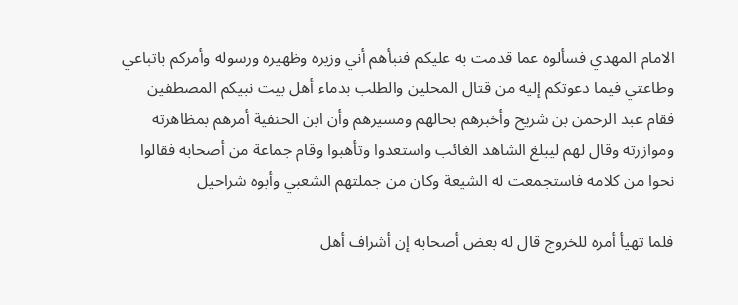الامام المهدي فسألوه عما قدمت به عليكم فنبأهم أني وزيره وظهيره ورسوله وأمركم باتباعي وطاعتي فيما دعوتكم إليه من قتال المحلين والطلب بدماء أهل بيت نبيكم المصطفين فقام عبد الرحمن بن شريح وأخبرهم بحالهم ومسيرهم وأن ابن الحنفية أمرهم بمظاهرته وموازرته وقال لهم ليبلغ الشاهد الغائب واستعدوا وتأهبوا وقام جماعة من أصحابه فقالوا نحوا من كلامه فاستجمعت له الشيعة وكان من جملتهم الشعبي وأبوه شراحيل

فلما تهيأ أمره للخروج قال له بعض أصحابه إن أشراف أهل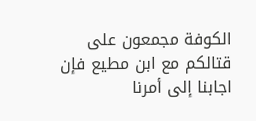الكوفة مجمعون على قتالكم مع ابن مطيع فإن اجابنا إلى أمرنا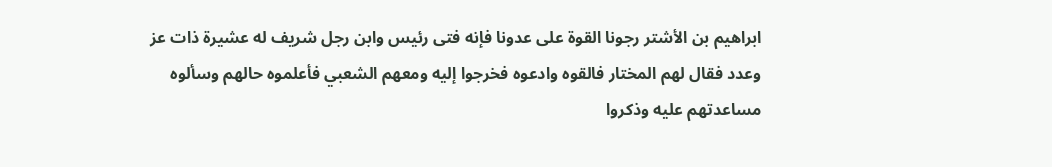ابراهيم بن الأشتر رجونا القوة على عدونا فإنه فتى رئيس وابن رجل شريف له عشيرة ذات عز وعدد فقال لهم المختار فالقوه وادعوه فخرجوا إليه ومعهم الشعبي فأعلموه حالهم وسألوه مساعدتهم عليه وذكروا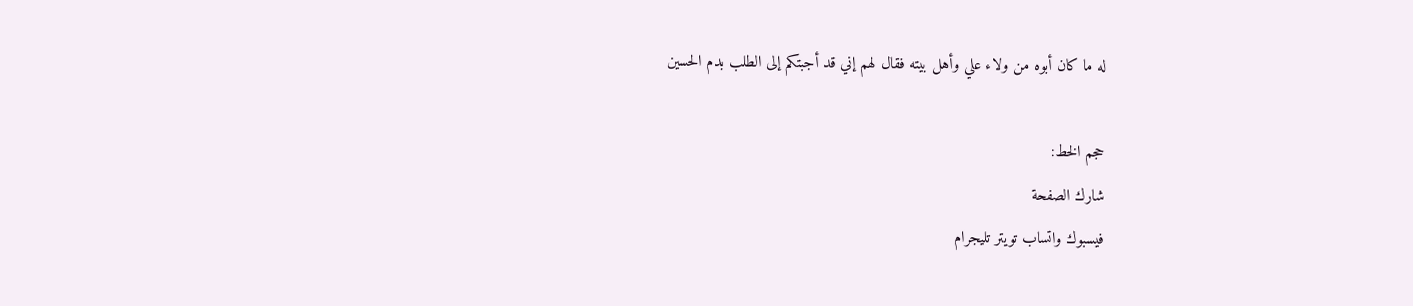له ما كان أبوه من ولاء علي وأهل بيته فقال لهم إني قد أجبتكم إلى الطلب بدم الحسين

حجم الخط:
شارك الصفحة
فيسبوك واتساب تويتر تليجرام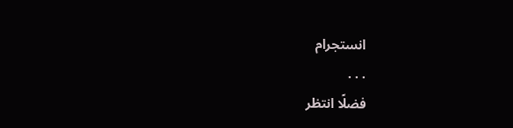انستجرام
. . .
فضلًا انتظر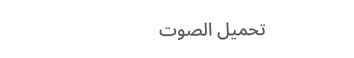تحميل الصوت